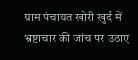ग्राम पंचायत खोरी खुर्द में भ्रष्टाचार की जांच पर उठाए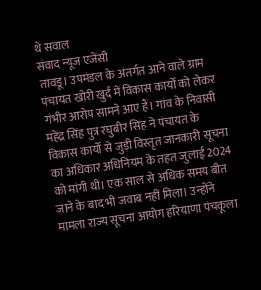थे सवाल
संवाद न्यूज एजेंसी
तावडू। उपमंडल के अंतर्गत आने वाले ग्राम पंचायत खोरी खुर्द में विकास कार्यों को लेकर गंभीर आरोप सामने आए हैं। गांव के निवासी महेंद्र सिंह पुत्र रघुबीर सिंह ने पंचायत के विकास कार्यों से जुड़ी विस्तृत जानकारी सूचना का अधिकार अधिनियम के तहत जुलाई 2024 को मांगी थी। एक साल से अधिक समय बीत जाने के बाद भी जवाब नहीं मिला। उन्होंने मामला राज्य सूचना आयोग हरियाणा पंचकूला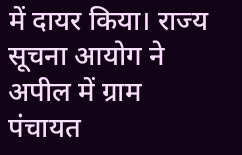में दायर किया। राज्य सूचना आयोग ने अपील में ग्राम पंचायत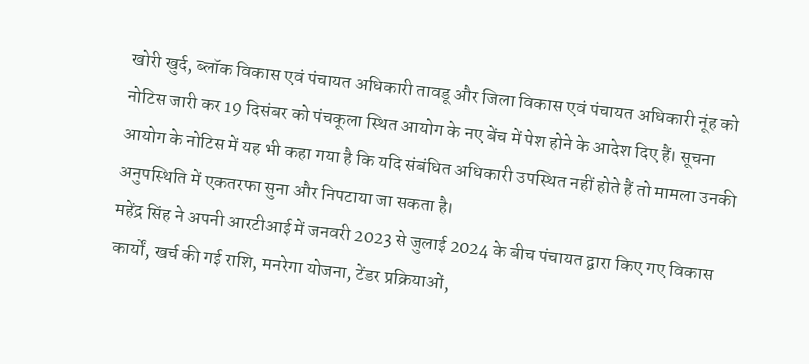खोरी खुर्द, ब्लॉक विकास एवं पंचायत अधिकारी तावडू और जिला विकास एवं पंचायत अधिकारी नूंह को नोटिस जारी कर 19 दिसंबर को पंचकूला स्थित आयोग के नए बेंच में पेश होने के आदेश दिए हैं। सूचना आयोग के नोटिस में यह भी कहा गया है कि यदि संबंधित अधिकारी उपस्थित नहीं होते हैं तो मामला उनकी अनुपस्थिति में एकतरफा सुना और निपटाया जा सकता है।
महेंद्र सिंह ने अपनी आरटीआई में जनवरी 2023 से जुलाई 2024 के बीच पंचायत द्वारा किए गए विकास कार्यों, खर्च की गई राशि, मनरेगा योजना, टेंडर प्रक्रियाओं,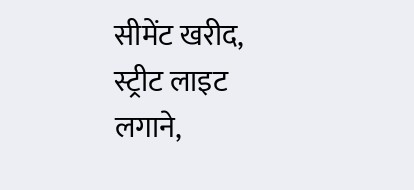सीमेंट खरीद, स्ट्रीट लाइट लगाने,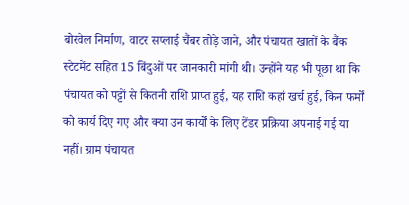बोरवेल निर्माण, वाटर सप्लाई चैंबर तोड़े जाने, और पंचायत खातों के बैंक स्टेटमेंट सहित 15 बिंदुओं पर जानकारी मांगी थी। उन्होंने यह भी पूछा था कि पंचायत को पट्टों से कितनी राशि प्राप्त हुई, यह राशि कहां खर्च हुई, किन फर्मों को कार्य दिए गए और क्या उन कार्यों के लिए टेंडर प्रक्रिया अपनाई गई या नहीं। ग्राम पंचायत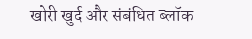खोरी खुर्द और संबंधित ब्लॉक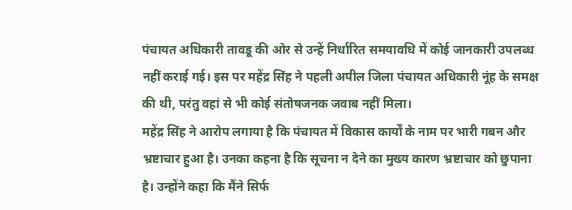पंचायत अधिकारी तावडू की ओर से उन्हें निर्धारित समयावधि में कोई जानकारी उपलब्ध नहीं कराई गई। इस पर महेंद्र सिंह ने पहली अपील जिला पंचायत अधिकारी नूंह के समक्ष की थी, परंतु वहां से भी कोई संतोषजनक जवाब नहीं मिला।
महेंद्र सिंह ने आरोप लगाया है कि पंचायत में विकास कार्यों के नाम पर भारी गबन और भ्रष्टाचार हुआ है। उनका कहना है कि सूचना न देने का मुख्य कारण भ्रष्टाचार को छुपाना है। उन्होंने कहा कि मैंने सिर्फ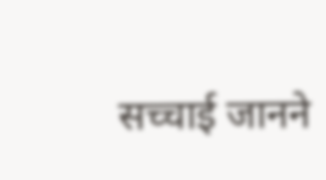सच्चाई जानने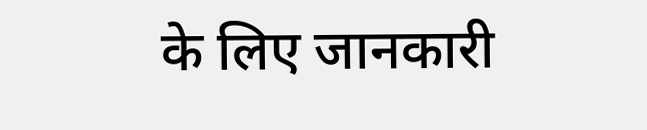के लिए जानकारी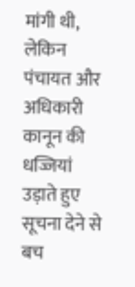मांगी थी, लेकिन पंचायत और अधिकारी कानून की धज्जियां उड़ाते हुए सूचना देने से बच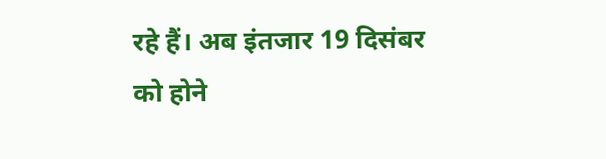रहे हैं। अब इंतजार 19 दिसंबर को होने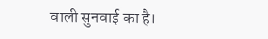वाली सुनवाई का है।